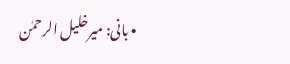• بانی: میرخلیل الرحمٰن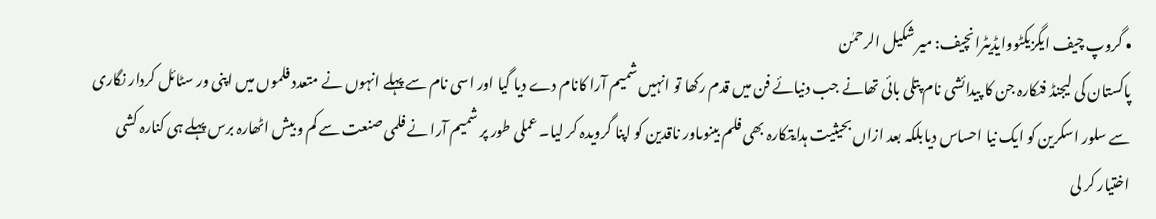• گروپ چیف ایگزیکٹووایڈیٹرانچیف: میر شکیل الرحمٰن
پاکستان کی لیجنڈ فنکارہ جن کا پیدائشی نام پتلی بائی تھانے جب دنیائے فن میں قدم رکھا تو انہیں شمیم آرا کانام دے دیا گیا اور اسی نام سے پہلے انہوں نے متعدد فلموں میں اپنی ور سٹائل کردار نگاری سے سلور اسکرین کو ایک نیا احساس دیابلکہ بعد ازاں بحیثیت ہدایتکارہ بھی فلم بینوںاور ناقدین کو اپنا گرویدہ کر لیا۔ عملی طور پر شمیم آرا نے فلمی صنعت سے کم و بیش اٹھارہ برس پہلے ہی کنارہ کشی اختیار کر لی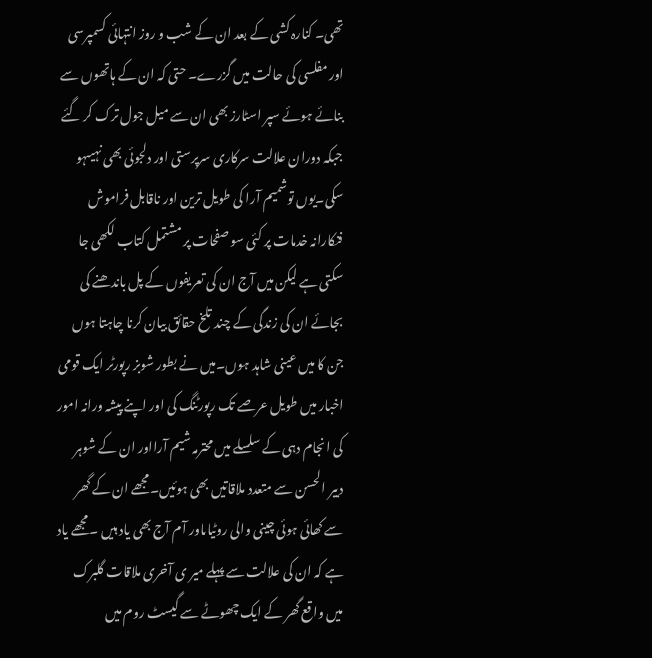تھی۔ کنارہ کشی کے بعد ان کے شب و روز انتہائی کسمپرسی اور مفلسی کی حالت میں گزرے۔ حتی کہ ان کے ہاتھوں سے بنائے ہوئے سپر اسٹارز بھی ان سے میل جول ترک کر گئے جبکہ دوران علالت سرکاری سرپرستی اور دلجوئی بھی نہیںہو سکی۔یوں توشمیم آرا کی طویل ترین اور ناقابل فراموش فنکارانہ خدمات پر کئی سو صفحات پر مشتمل کتاب لکھی جا سکتی ہے لیکن میں آج ان کی تعریفوں کے پل باندھنے کی بجائے ان کی زندگی کے چند تلخ حقائق بیان کرنا چاہتا ہوں جن کا میں عینی شاہد ہوں۔میں نے بطور شوبز رپورٹر ایک قومی اخبار میں طویل عرصے تک رپورٹنگ کی اور اپنے پیشہ ورانہ امور کی انجام دہی کے سلسلے میں محترمہ شیم آرااور ان کے شوہر دبیر الحسن سے متعدد ملاقاتیں بھی ہوئیں۔مجھے ان کے گھر سے کھائی ہوئی چینی والی روٹیاںاور آم آج بھی یاد ہیں ۔مجھے یاد ہے کہ ان کی علالت سے پہلے میر ی آخری ملاقات گلبرک میں واقع گھر کے ایک چھوٹے سے گیسٹ روم میں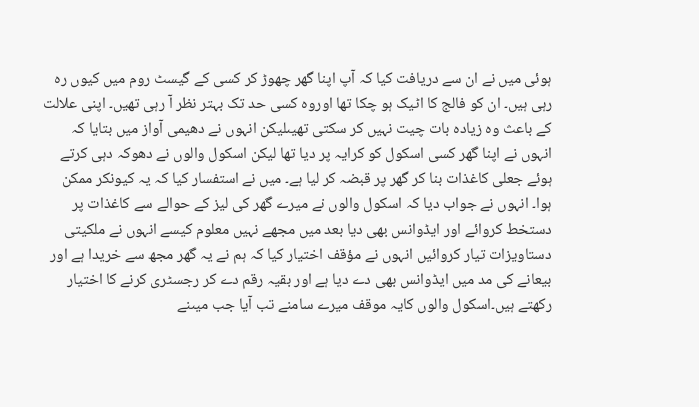ہوئی میں نے ان سے دریافت کیا کہ آپ اپنا گھر چھوڑ کر کسی کے گیسٹ روم میں کیوں رہ رہی ہیں۔ ان کو فالج کا اٹیک ہو چکا تھا اوروہ کسی حد تک بہتر نظر آ رہی تھیں۔ اپنی علالت کے باعث وہ زیادہ بات چیت نہیں کر سکتی تھیںلیکن انہوں نے دھیمی آواز میں بتایا کہ انہوں نے اپنا گھر کسی اسکول کو کرایہ پر دیا تھا لیکن اسکول والوں نے دھوکہ دہی کرتے ہوئے جعلی کاغذات بنا کر گھر پر قبضہ کر لیا ہے۔ میں نے استفسار کیا کہ یہ کیونکر ممکن ہوا۔ انہوں نے جواب دیا کہ اسکول والوں نے میرے گھر کی لیز کے حوالے سے کاغذات پر دستخط کروائے اور ایڈوانس بھی دیا بعد میں مجھے نہیں معلوم کیسے انہوں نے ملکیتی دستاویزات تیار کروائیں انہوں نے مؤقف اختیار کیا کہ ہم نے یہ گھر مجھ سے خریدا ہے اور بیعانے کی مد میں ایڈوانس بھی دے دیا ہے اور بقیہ رقم دے کر رجسٹری کرنے کا اختیار رکھتے ہیں۔اسکول والوں کایہ موقف میرے سامنے تب آیا جب میںنے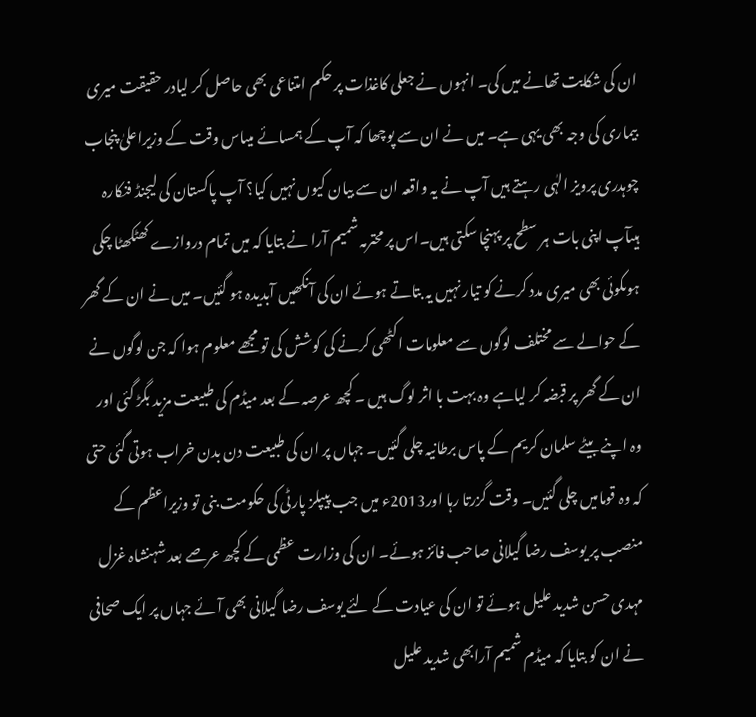ان کی شکایت تھانے میں کی۔ انہوں نے جعلی کاغذات پر حکم امتناعی بھی حاصل کر لیادر حقیقت میری بیماری کی وجہ بھی یہی ہے۔ میں نے ان سے پوچھا کہ آپ کے ہمسائے میںاس وقت کے وزیراعلیٰ پنجاب چوہدری پرویز الہٰی رہتے ہیں آپ نے یہ واقعہ ان سے بیان کیوں نہیں کیا؟ آپ پاکستان کی لیجنڈ فنکارہ ہیںآپ اپنی بات ہر سطح پر پہنچا سکتی ہیں۔اس پر محترمہ شمیم آرا نے بتایا کہ میں تمام دروازے کھٹکھٹا چکی ہوںکوئی بھی میری مدد کرنے کو تیار نہیں یہ بتاتے ہوئے ان کی آنکھیں آبدیدہ ہو گئیں۔ میں نے ان کے گھر کے حوالے سے مختلف لوگوں سے معلومات اکٹھی کرنے کی کوشش کی تو مجھے معلوم ہوا کہ جن لوگوں نے ان کے گھر پر قبضہ کر لیاہے وہ بہت با اثر لوگ ہیں ۔ کچھ عرصہ کے بعد میڈم کی طبیعت مزید بگڑ گئی اور وہ اپنے بیٹے سلمان کریم کے پاس برطانیہ چلی گئیں۔ جہاں پر ان کی طبیعت دن بدن خراب ہوتی گئی حتی کہ وہ قومامیں چلی گئیں۔ وقت گزرتا رہا اور2013ء میں جب پیپلز پارٹی کی حکومت بنی تو وزیراعظم کے منصب پر یوسف رضا گیلانی صاحب فائز ہوئے۔ ان کی وزارت عظمی کے کچھ عرصے بعد شہنشاہ غزل مہدی حسن شدید علیل ہوئے تو ان کی عیادت کے لئے یوسف رضا گیلانی بھی آئے جہاں پر ایک صحافی نے ان کو بتایا کہ میڈم شمیم آرابھی شدید علیل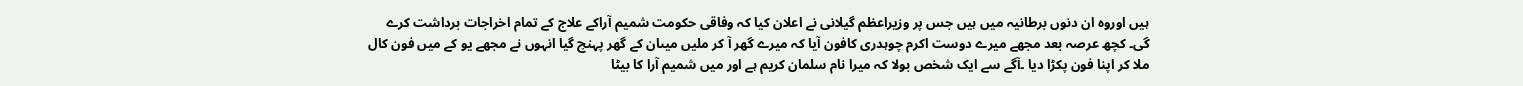ہیں اوروہ ان دنوں برطانیہ میں ہیں جس پر وزیراعظم گیلانی نے اعلان کیا کہ وفاقی حکومت شمیم آراکے علاج کے تمام اخراجات برداشت کرے گی۔ کچھ عرصہ بعد مجھے میرے دوست اکرم چوہدری کافون آیا کہ میرے گھر آ کر ملیں میںان کے گھر پہنچ گیا انہوں نے مجھے یو کے میں فون کال ملا کر اپنا فون پکڑا دیا ۔آگے سے ایک شخص بولا کہ میرا نام سلمان کریم ہے اور میں شمیم آرا کا بیٹا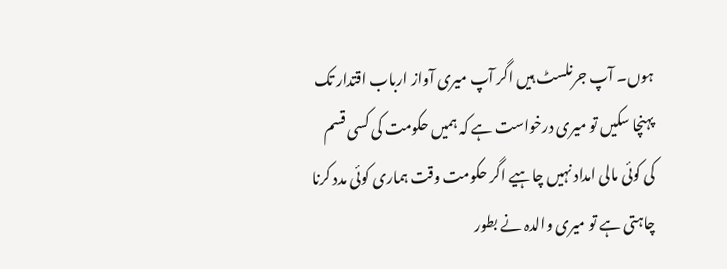ہوں۔ آپ جرنلسٹ ہیں اگر آپ میری آواز ارباب اقتدار تک پہنچا سکیں تو میری درخواست ہے کہ ہمیں حکومت کی کسی قسم کی کوئی مالی امداد نہیں چاہیے اگر حکومت وقت ہماری کوئی مدد کرنا چاہتی ہے تو میری والدہ نے بطور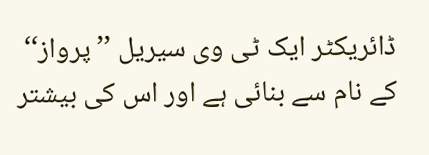ڈائریکٹر ایک ٹی وی سیریل ’’پرواز‘‘ کے نام سے بنائی ہے اور اس کی بیشتر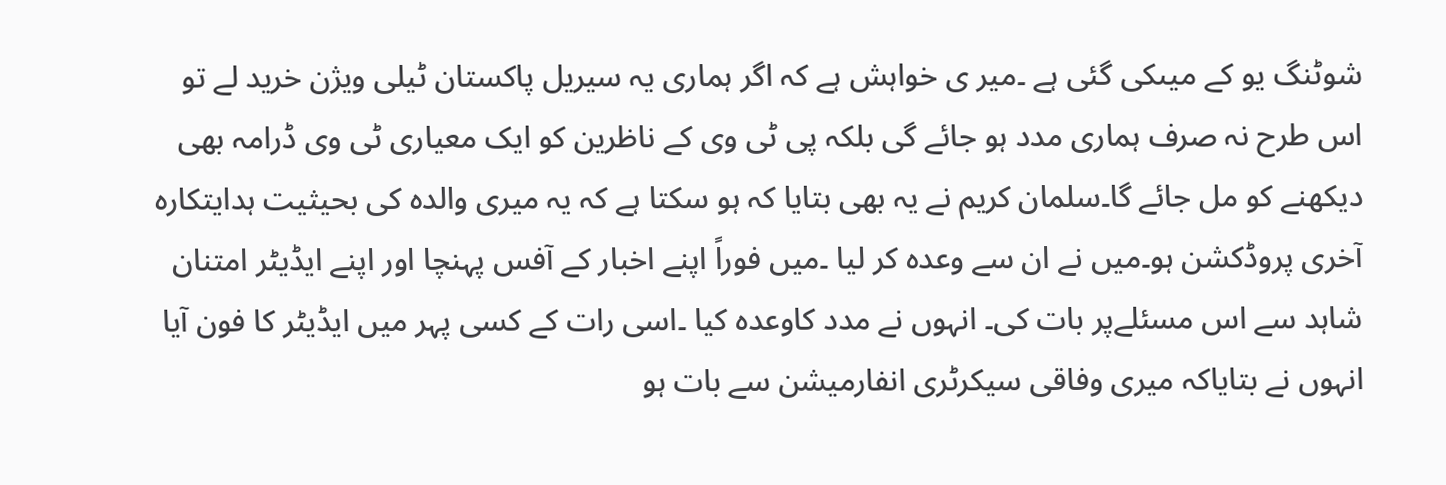شوٹنگ یو کے میںکی گئی ہے ۔میر ی خواہش ہے کہ اگر ہماری یہ سیریل پاکستان ٹیلی ویژن خرید لے تو اس طرح نہ صرف ہماری مدد ہو جائے گی بلکہ پی ٹی وی کے ناظرین کو ایک معیاری ٹی وی ڈرامہ بھی دیکھنے کو مل جائے گا۔سلمان کریم نے یہ بھی بتایا کہ ہو سکتا ہے کہ یہ میری والدہ کی بحیثیت ہدایتکارہ آخری پروڈکشن ہو۔میں نے ان سے وعدہ کر لیا ۔میں فوراً اپنے اخبار کے آفس پہنچا اور اپنے ایڈیٹر امتنان شاہد سے اس مسئلےپر بات کی۔ انہوں نے مدد کاوعدہ کیا ۔اسی رات کے کسی پہر میں ایڈیٹر کا فون آیا انہوں نے بتایاکہ میری وفاقی سیکرٹری انفارمیشن سے بات ہو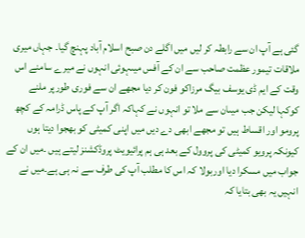گئی ہے آپ ان سے رابطہ کر لیں میں اگلے دن صبح اسلام آباد پہنچ گیا۔ جہاں میری ملاقات تیمور عظمت صاحب سے ان کے آفس میںہوئی انہوں نے میرے سامنے اس وقت کے ایم ڈی یوسف بیگ مرزاکو فون کر دیا مجھے ان سے فوری طورپر ملنے کوکہا لیکن جب میںان سے ملا تو انہوں نے کہاکہ اگر آپ کے پاس ڈرامہ کے کچھ پرومو اور اقساط ہیں تو مجھے ابھی دے دیں میں اپنی کمیٹی کو بھجوا دیتا ہوں کیونکہ پرویو کمیٹی کی پروول کے بعد ہی ہم پرائیویٹ پروڈکشنز لیتے ہیں ۔میں ان کے جواب میں مسکرا دیا اوربولا کہ اس کا مطلب آپ کی طرف سے نہ ہی ہے۔میں نے انہیں یہ بھی بتایا کہ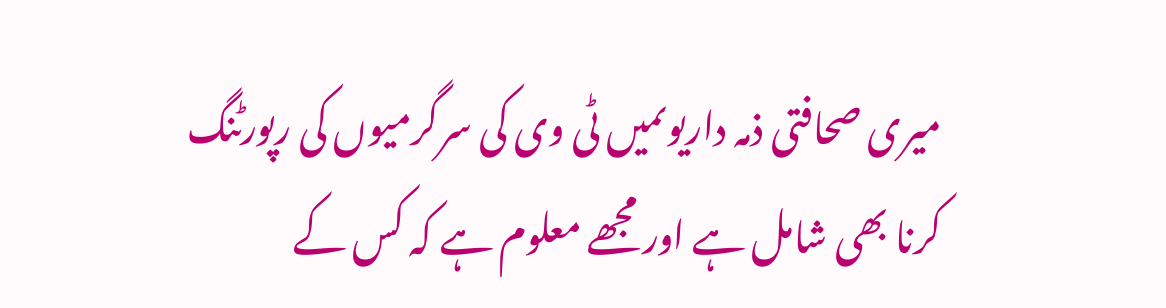میری صحافتی ذمہ داریوںمیں ٹی وی کی سرگرمیوں کی رپورٹنگ کرنا بھی شامل ہے اور مجھے معلوم ہے کہ کس کے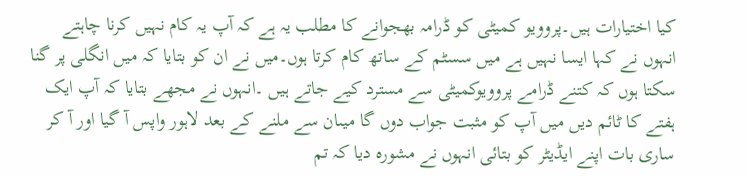کیا اختیارات ہیں۔پروویو کمیٹی کو ڈرامہ بھجوانے کا مطلب یہ ہے کہ آپ یہ کام نہیں کرنا چاہتے انہوں نے کہا ایسا نہیں ہے میں سسٹم کے ساتھ کام کرتا ہوں۔میں نے ان کو بتایا کہ میں انگلی پر گنا سکتا ہوں کہ کتنے ڈرامے پروویوکمیٹی سے مسترد کیے جاتے ہیں ۔انہوں نے مجھے بتایا کہ آپ ایک ہفتے کا ٹائم دیں میں آپ کو مثبت جواب دوں گا میںان سے ملنے کے بعد لاہور واپس آ گیا اور آ کر ساری بات اپنے ایڈیٹر کو بتائی انہوں نے مشورہ دیا کہ تم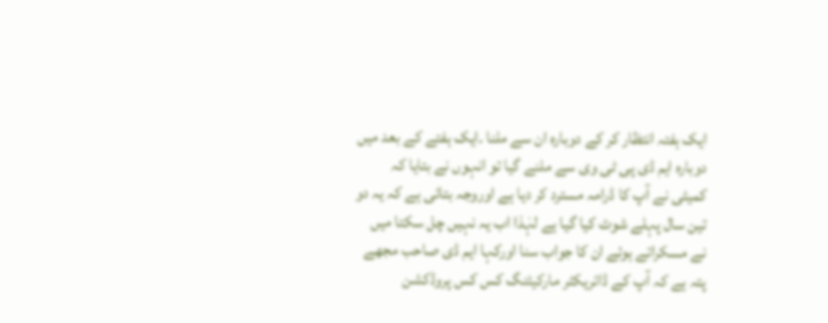ایک ہفتہ انتظار کر کے دوبارہ ان سے ملنا ۔ایک ہفتے کے بعد میں دوبارہ ایم ڈی پی ٹی وی سے ملنے گیا تو انہوں نے بتایا کہ کمیٹی نے آپ کا ڈرامہ مسترد کر دیا ہے اوروجہ بتائی ہے کہ یہ دو تین سال پہلے شوٹ کیا گیا ہے لہٰذا اب یہ نہیں چل سکتا میں نے مسکراتے ہوئے ان کا جواب سنا اورکہا ایم ڈی صاحب مجھے پتہ ہے کہ آپ کے ڈائریکٹر مارکیٹنگ کس کس پروڈکشن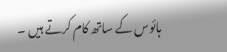ہائوس کے ساتھ کام کرتے ہیں ۔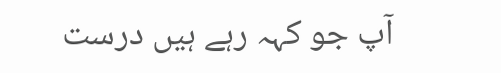آپ جو کہہ رہے ہیں درست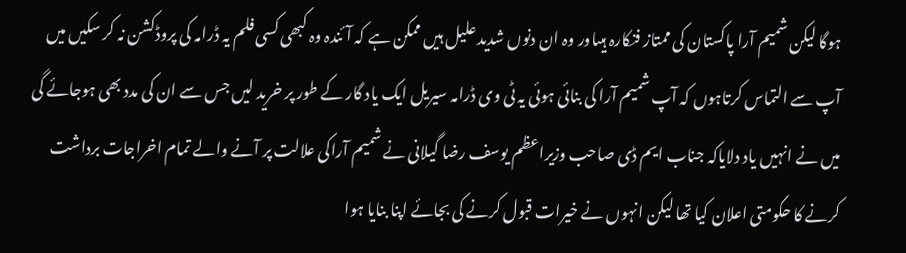ہوگا لیکن شمیم آرا پاکستان کی ممتاز فنکارہ ہیںاور وہ ان دنوں شدید علیل ہیں ممکن ہے کہ آئندہ وہ کبھی کسی فلم یہ ڈرامہ کی پروڈکشن نہ کر سکیں میں آپ سے التماس کرتاہوں کہ آپ شمیم آرا کی بنائی ہوئی یہ ٹی وی ڈرامہ سیریل ایک یاد گار کے طور پر خرید لیں جس سے ان کی مدد بھی ہوجائے گی میں نے انہیں یاد دلایاکہ جناب ایم ڈی صاحب وزیراعظم یوسف رضا گیلانی نے شمیم آراکی علالت پر آنے والے تمام اخراجات برداشت کرنے کا حکومتی اعلان کیا تھا لیکن انہوں نے خیرات قبول کرنے کی بجائے اپنا بنایا ہوا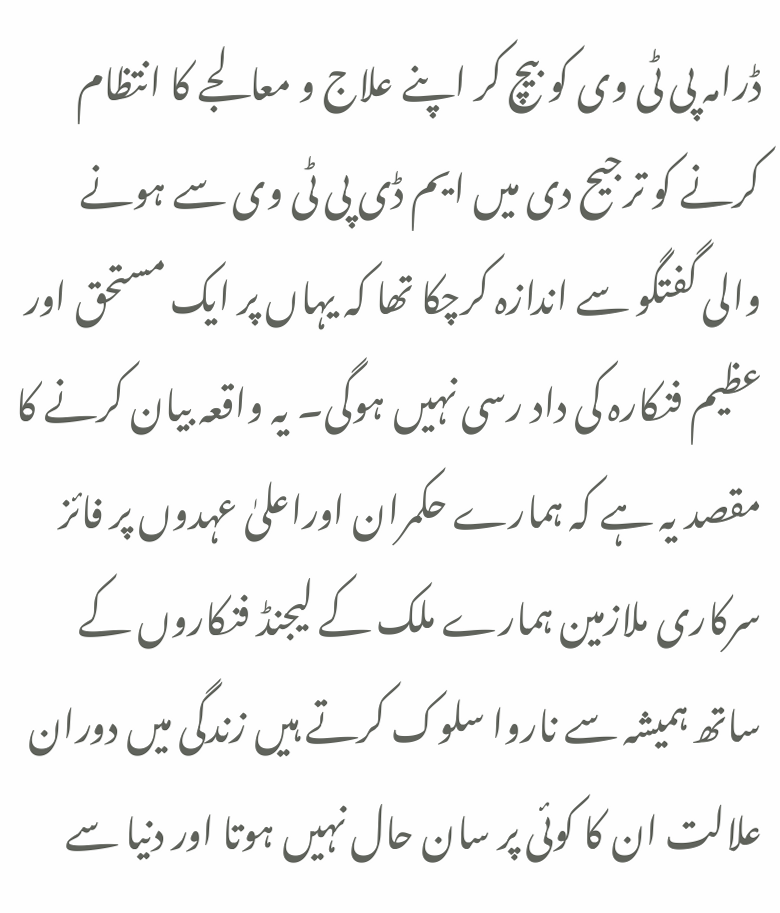ڈرامہ پی ٹی وی کو بیچ کر اپنے علاج و معالجے کا انتظام کرنے کو ترجیح دی میں ایم ڈی پی ٹی وی سے ہونے والی گفتگو سے اندازہ کرچکا تھا کہ یہاں پر ایک مستحق اور عظیم فنکارہ کی داد رسی نہیں ہوگی۔ یہ واقعہ بیان کرنے کا مقصد یہ ہے کہ ہمارے حکمران اوراعلیٰ عہدوں پر فائز سرکاری ملازمین ہمارے ملک کے لیجنڈ فنکاروں کے ساتھ ہمیشہ سے ناروا سلوک کرتے ہیں زندگی میں دوران علالت ان کا کوئی پر سان حال نہیں ہوتا اور دنیا سے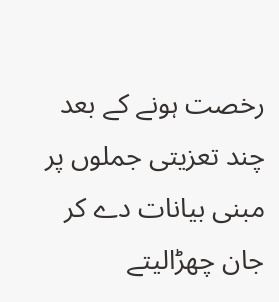رخصت ہونے کے بعد چند تعزیتی جملوں پر مبنی بیانات دے کر جان چھڑالیتے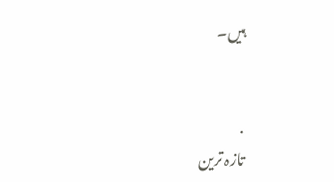ہیں۔


.
تازہ ترین